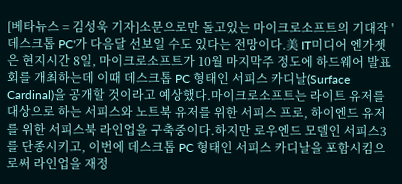[베타뉴스 = 김성욱 기자]소문으로만 돌고있는 마이크로소프트의 기대작 '데스크톱 PC'가 다음달 선보일 수도 있다는 전망이다.美 IT미디어 엔가젯은 현지시간 8일, 마이크로소프트가 10월 마지막주 정도에 하드웨어 발표회를 개최하는데 이때 데스크톱 PC 형태인 서피스 카디날(Surface Cardinal)을 공개할 것이라고 예상했다.마이크로소프트는 라이트 유저를 대상으로 하는 서피스와 노트북 유저를 위한 서피스 프로, 하이엔드 유저를 위한 서피스북 라인업을 구축중이다.하지만 로우엔드 모델인 서피스3를 단종시키고, 이번에 데스크톱 PC 형태인 서피스 카디날을 포함시킴으로써 라인업을 재정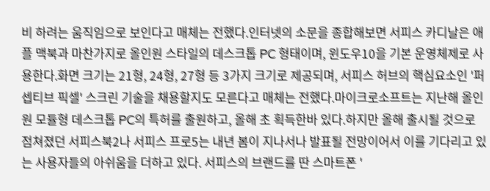비 하려는 움직임으로 보인다고 매체는 전했다.인터넷의 소문을 종합해보면 서피스 카디날은 애플 맥북과 마찬가지로 올인원 스타일의 데스크톱 PC 형태이며, 윈도우10을 기본 운영체제로 사용한다.화면 크기는 21형, 24형, 27형 등 3가지 크기로 제공되며, 서피스 허브의 핵심요소인 '퍼셉티브 픽셀' 스크린 기술을 채용할지도 모른다고 매체는 전했다.마이크로소프트는 지난해 올인원 모듈형 데스크톱 PC의 특허를 출원하고, 올해 초 획득한바 있다.하지만 올해 출시될 것으로 점쳐졌던 서피스북2나 서피스 프로5는 내년 봄이 지나서나 발표될 전망이어서 이를 기다리고 있는 사용자들의 아쉬움을 더하고 있다. 서피스의 브랜드를 딴 스마트폰 '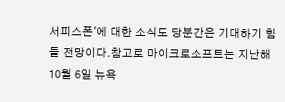서피스폰'에 대한 소식도 당분간은 기대하기 힘들 전망이다.참고로 마이크로소프트는 지난해 10월 6일 뉴욕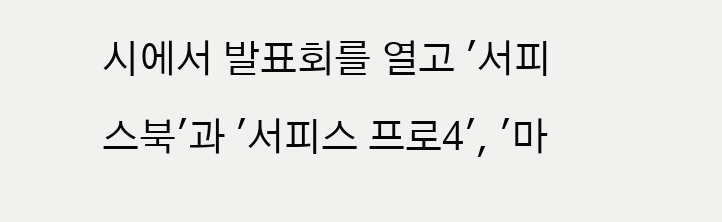시에서 발표회를 열고 '서피스북'과 '서피스 프로4', '마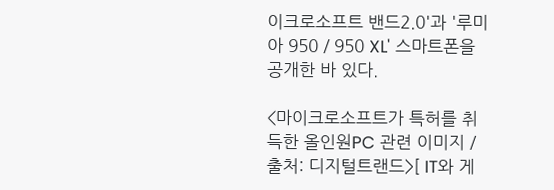이크로소프트 밴드2.0'과 '루미아 950 / 950 XL' 스마트폰을 공개한 바 있다.

<마이크로소프트가 특허를 취득한 올인원PC 관련 이미지 / 출처: 디지털트랜드>[ IT와 게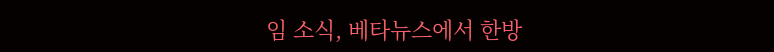임 소식, 베타뉴스에서 한방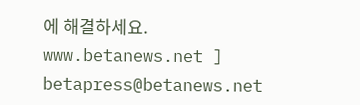에 해결하세요. www.betanews.net ] betapress@betanews.net